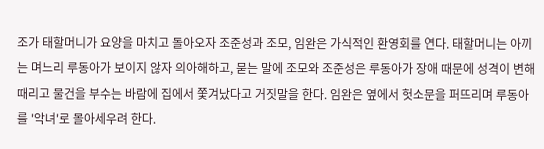조가 태할머니가 요양을 마치고 돌아오자 조준성과 조모, 임완은 가식적인 환영회를 연다. 태할머니는 아끼는 며느리 루동아가 보이지 않자 의아해하고, 묻는 말에 조모와 조준성은 루동아가 장애 때문에 성격이 변해 때리고 물건을 부수는 바람에 집에서 쫓겨났다고 거짓말을 한다. 임완은 옆에서 헛소문을 퍼뜨리며 루동아를 '악녀'로 몰아세우려 한다.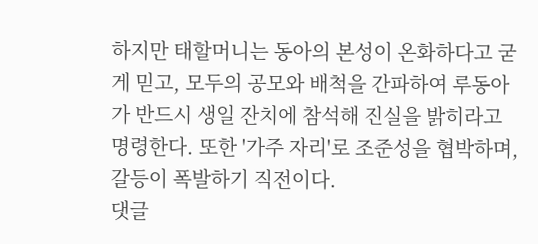하지만 태할머니는 동아의 본성이 온화하다고 굳게 믿고, 모두의 공모와 배척을 간파하여 루동아가 반드시 생일 잔치에 참석해 진실을 밝히라고 명령한다. 또한 '가주 자리'로 조준성을 협박하며, 갈등이 폭발하기 직전이다.
댓글